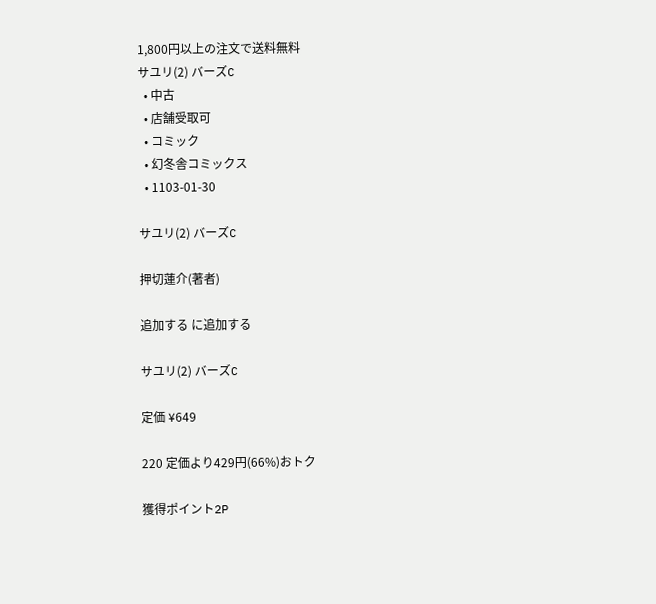1,800円以上の注文で送料無料
サユリ(2) バーズC
  • 中古
  • 店舗受取可
  • コミック
  • 幻冬舎コミックス
  • 1103-01-30

サユリ(2) バーズC

押切蓮介(著者)

追加する に追加する

サユリ(2) バーズC

定価 ¥649

220 定価より429円(66%)おトク

獲得ポイント2P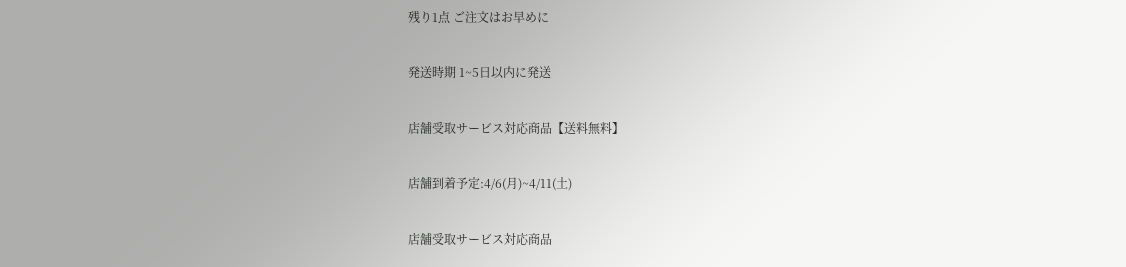残り1点 ご注文はお早めに

発送時期 1~5日以内に発送

店舗受取サービス対応商品【送料無料】

店舗到着予定:4/6(月)~4/11(土)

店舗受取サービス対応商品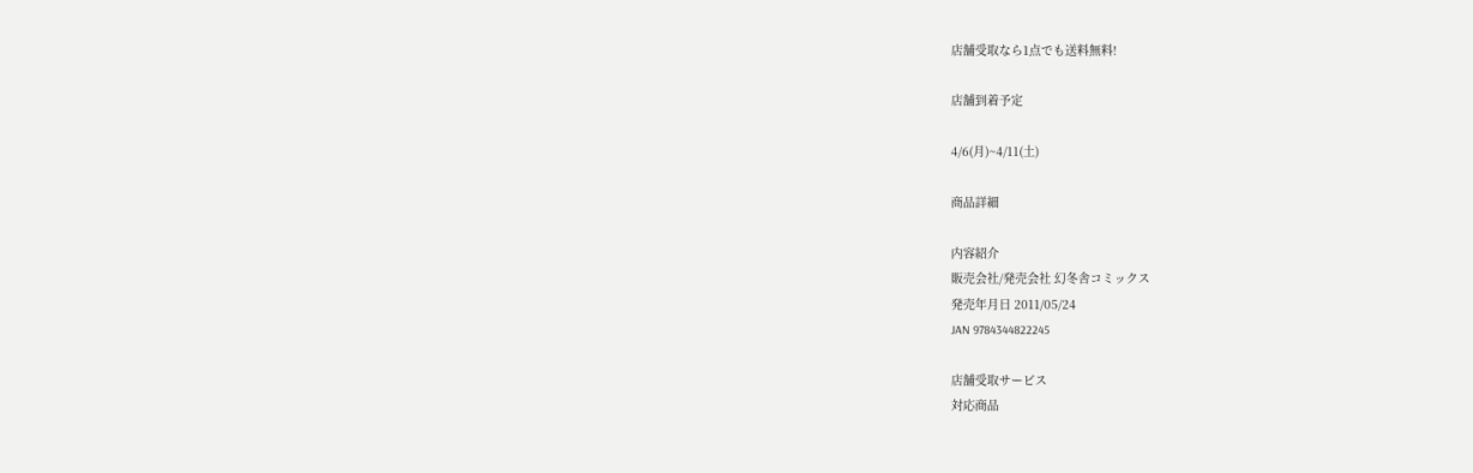店舗受取なら1点でも送料無料!

店舗到着予定

4/6(月)~4/11(土)

商品詳細

内容紹介
販売会社/発売会社 幻冬舎コミックス
発売年月日 2011/05/24
JAN 9784344822245

店舗受取サービス
対応商品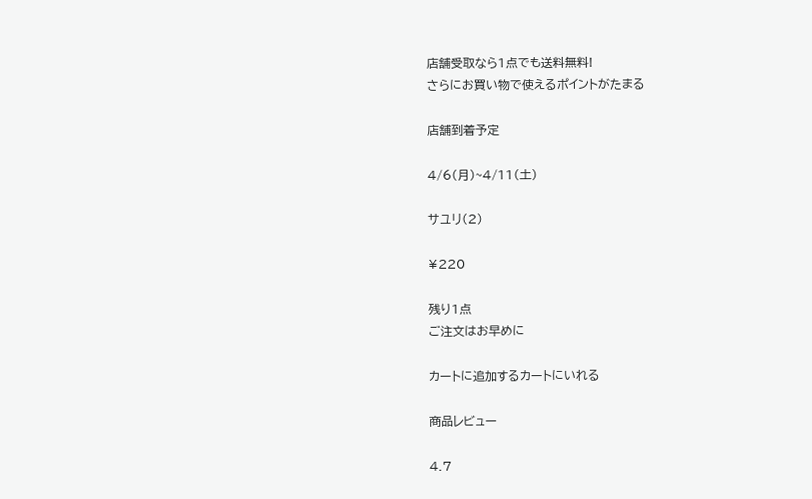店舗受取なら1点でも送料無料!
さらにお買い物で使えるポイントがたまる

店舗到着予定

4/6(月)~4/11(土)

サユリ(2)

¥220

残り1点
ご注文はお早めに

カートに追加するカートにいれる

商品レビュー

4.7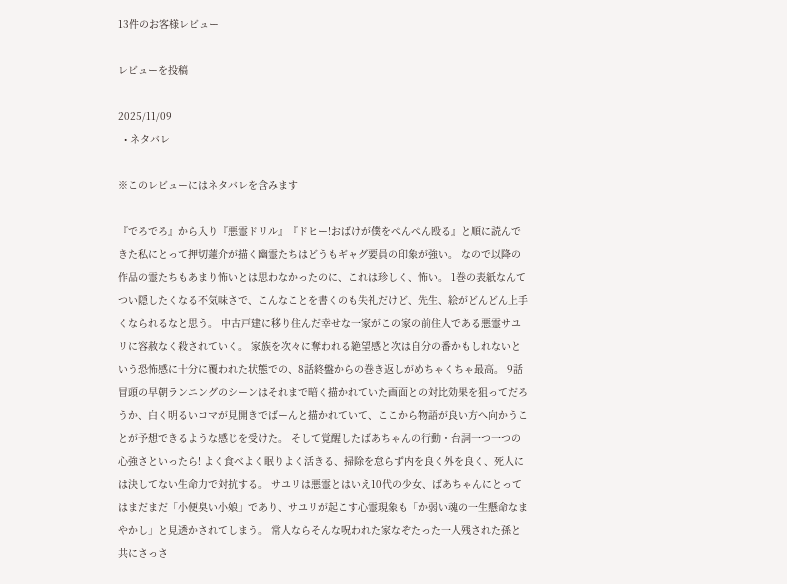13件のお客様レビュー

レビューを投稿

2025/11/09
  • ネタバレ

※このレビューにはネタバレを含みます

『でろでろ』から入り『悪霊ドリル』『ドヒー!おばけが僕をぺんぺん殴る』と順に読んできた私にとって押切蓮介が描く幽霊たちはどうもギャグ要員の印象が強い。 なので以降の作品の霊たちもあまり怖いとは思わなかったのに、これは珍しく、怖い。 1巻の表紙なんてつい隠したくなる不気味さで、こんなことを書くのも失礼だけど、先生、絵がどんどん上手くなられるなと思う。 中古戸建に移り住んだ幸せな一家がこの家の前住人である悪霊サユリに容赦なく殺されていく。 家族を次々に奪われる絶望感と次は自分の番かもしれないという恐怖感に十分に覆われた状態での、8話終盤からの巻き返しがめちゃくちゃ最高。 9話冒頭の早朝ランニングのシーンはそれまで暗く描かれていた画面との対比効果を狙ってだろうか、白く明るいコマが見開きでばーんと描かれていて、ここから物語が良い方へ向かうことが予想できるような感じを受けた。 そして覚醒したばあちゃんの行動・台詞一つ一つの心強さといったら! よく食べよく眠りよく活きる、掃除を怠らず内を良く外を良く、死人には決してない生命力で対抗する。 サユリは悪霊とはいえ10代の少女、ばあちゃんにとってはまだまだ「小便臭い小娘」であり、サユリが起こす心霊現象も「か弱い魂の一生懸命なまやかし」と見透かされてしまう。 常人ならそんな呪われた家なぞたった一人残された孫と共にさっさ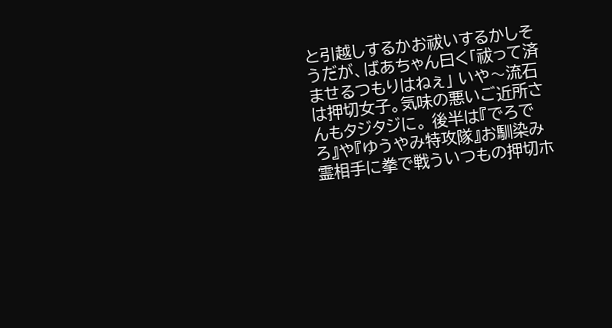と引越しするかお祓いするかしそうだが、ばあちゃん曰く「祓って済ませるつもりはねぇ」 いや〜流石は押切女子。気味の悪いご近所さんもタジタジに。 後半は『でろでろ』や『ゆうやみ特攻隊』お馴染み霊相手に拳で戦ういつもの押切ホ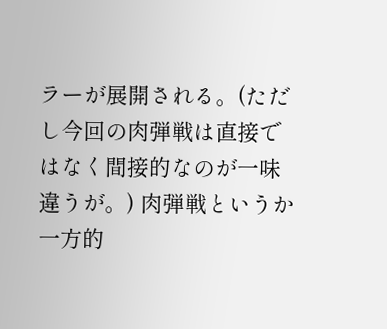ラーが展開される。(ただし今回の肉弾戦は直接ではなく間接的なのが一味違うが。) 肉弾戦というか一方的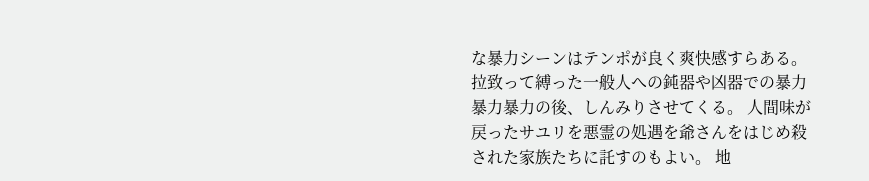な暴力シーンはテンポが良く爽快感すらある。拉致って縛った一般人への鈍器や凶器での暴力暴力暴力の後、しんみりさせてくる。 人間味が戻ったサユリを悪霊の処遇を爺さんをはじめ殺された家族たちに託すのもよい。 地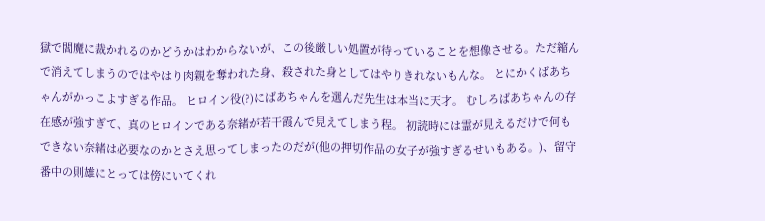獄で閻魔に裁かれるのかどうかはわからないが、この後厳しい処置が待っていることを想像させる。ただ縮んで消えてしまうのではやはり肉親を奪われた身、殺された身としてはやりきれないもんな。 とにかくばあちゃんがかっこよすぎる作品。 ヒロイン役(?)にばあちゃんを選んだ先生は本当に天才。 むしろばあちゃんの存在感が強すぎて、真のヒロインである奈緒が若干霞んで見えてしまう程。 初読時には霊が見えるだけで何もできない奈緒は必要なのかとさえ思ってしまったのだが(他の押切作品の女子が強すぎるせいもある。)、留守番中の則雄にとっては傍にいてくれ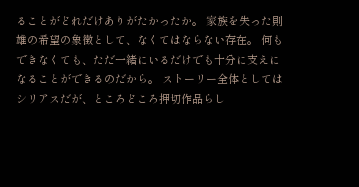ることがどれだけありがたかったか。 家族を失った則雄の希望の象徴として、なくてはならない存在。 何もできなくても、ただ一緒にいるだけでも十分に支えになることができるのだから。 ストーリー全体としてはシリアスだが、ところどころ押切作品らし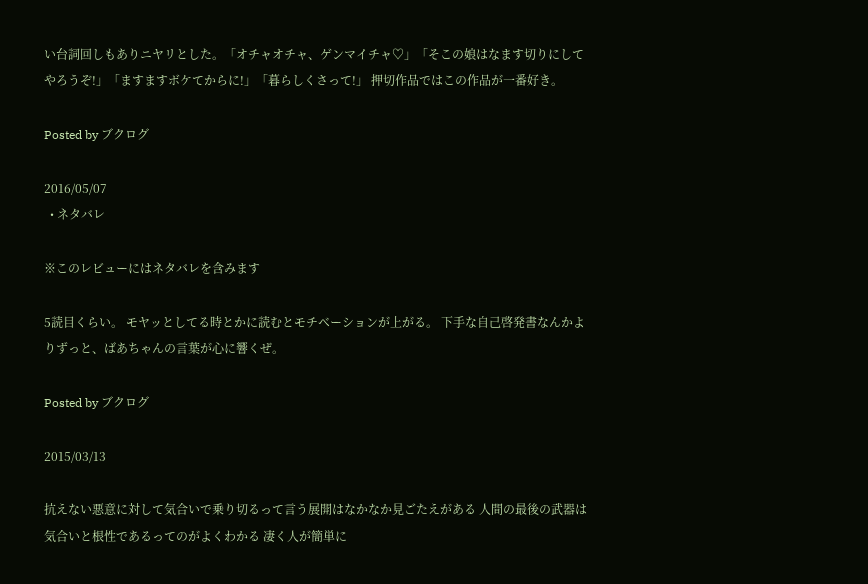い台詞回しもありニヤリとした。「オチャオチャ、ゲンマイチャ♡」「そこの娘はなます切りにしてやろうぞ!」「ますますボケてからに!」「暮らしくさって!」 押切作品ではこの作品が一番好き。

Posted by ブクログ

2016/05/07
  • ネタバレ

※このレビューにはネタバレを含みます

5読目くらい。 モヤッとしてる時とかに読むとモチベーションが上がる。 下手な自己啓発書なんかよりずっと、ばあちゃんの言葉が心に響くぜ。

Posted by ブクログ

2015/03/13

抗えない悪意に対して気合いで乗り切るって言う展開はなかなか見ごたえがある 人間の最後の武器は気合いと根性であるってのがよくわかる 凄く人が簡単に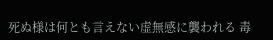死ぬ様は何とも言えない虚無感に襲われる 毒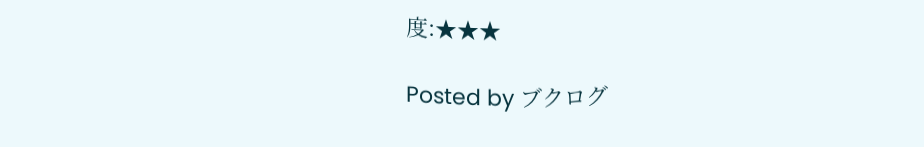度:★★★

Posted by ブクログ